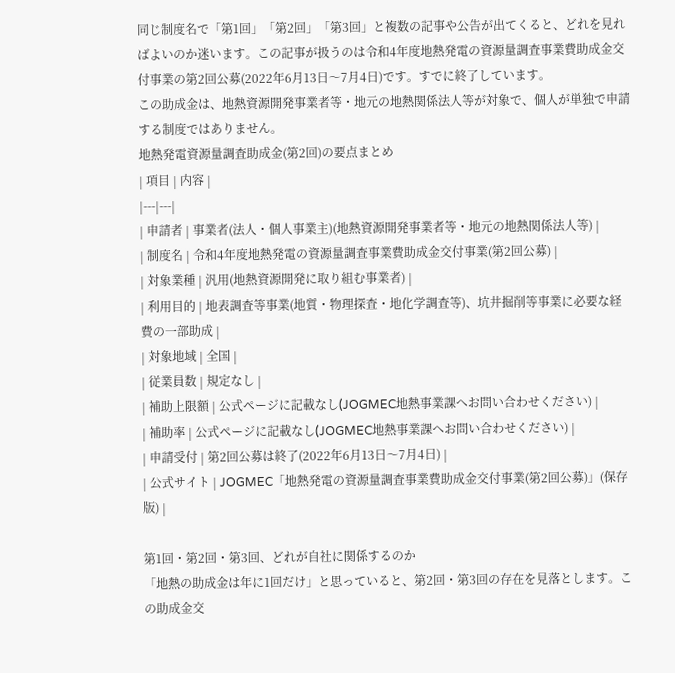同じ制度名で「第1回」「第2回」「第3回」と複数の記事や公告が出てくると、どれを見ればよいのか迷います。この記事が扱うのは令和4年度地熱発電の資源量調査事業費助成金交付事業の第2回公募(2022年6月13日〜7月4日)です。すでに終了しています。
この助成金は、地熱資源開発事業者等・地元の地熱関係法人等が対象で、個人が単独で申請する制度ではありません。
地熱発電資源量調査助成金(第2回)の要点まとめ
| 項目 | 内容 |
|---|---|
| 申請者 | 事業者(法人・個人事業主)(地熱資源開発事業者等・地元の地熱関係法人等) |
| 制度名 | 令和4年度地熱発電の資源量調査事業費助成金交付事業(第2回公募) |
| 対象業種 | 汎用(地熱資源開発に取り組む事業者) |
| 利用目的 | 地表調査等事業(地質・物理探査・地化学調査等)、坑井掘削等事業に必要な経費の一部助成 |
| 対象地域 | 全国 |
| 従業員数 | 規定なし |
| 補助上限額 | 公式ページに記載なし(JOGMEC地熱事業課へお問い合わせください) |
| 補助率 | 公式ページに記載なし(JOGMEC地熱事業課へお問い合わせください) |
| 申請受付 | 第2回公募は終了(2022年6月13日〜7月4日) |
| 公式サイト | JOGMEC「地熱発電の資源量調査事業費助成金交付事業(第2回公募)」(保存版) |

第1回・第2回・第3回、どれが自社に関係するのか
「地熱の助成金は年に1回だけ」と思っていると、第2回・第3回の存在を見落とします。この助成金交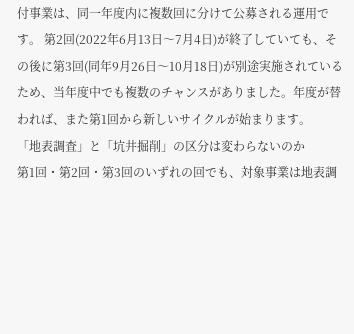付事業は、同一年度内に複数回に分けて公募される運用です。 第2回(2022年6月13日〜7月4日)が終了していても、その後に第3回(同年9月26日〜10月18日)が別途実施されているため、当年度中でも複数のチャンスがありました。年度が替われば、また第1回から新しいサイクルが始まります。
「地表調査」と「坑井掘削」の区分は変わらないのか
第1回・第2回・第3回のいずれの回でも、対象事業は地表調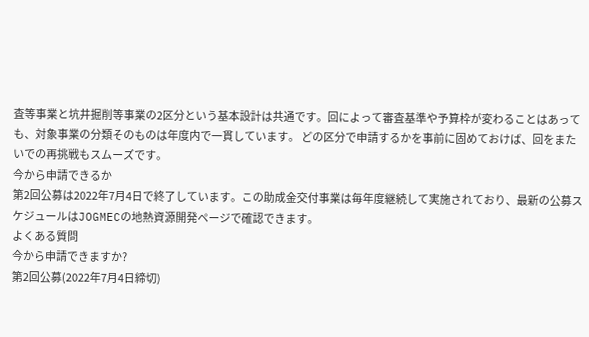査等事業と坑井掘削等事業の2区分という基本設計は共通です。回によって審査基準や予算枠が変わることはあっても、対象事業の分類そのものは年度内で一貫しています。 どの区分で申請するかを事前に固めておけば、回をまたいでの再挑戦もスムーズです。
今から申請できるか
第2回公募は2022年7月4日で終了しています。この助成金交付事業は毎年度継続して実施されており、最新の公募スケジュールはJOGMECの地熱資源開発ページで確認できます。
よくある質問
今から申請できますか?
第2回公募(2022年7月4日締切)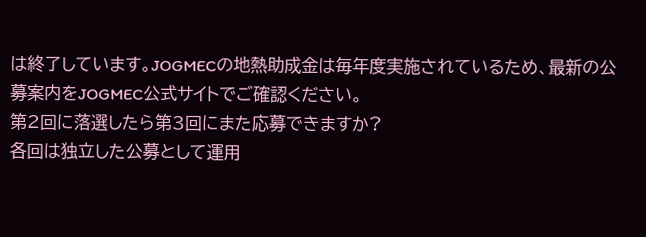は終了しています。JOGMECの地熱助成金は毎年度実施されているため、最新の公募案内をJOGMEC公式サイトでご確認ください。
第2回に落選したら第3回にまた応募できますか?
各回は独立した公募として運用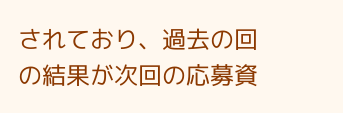されており、過去の回の結果が次回の応募資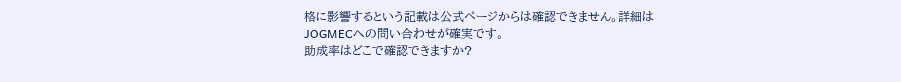格に影響するという記載は公式ページからは確認できません。詳細はJOGMECへの問い合わせが確実です。
助成率はどこで確認できますか?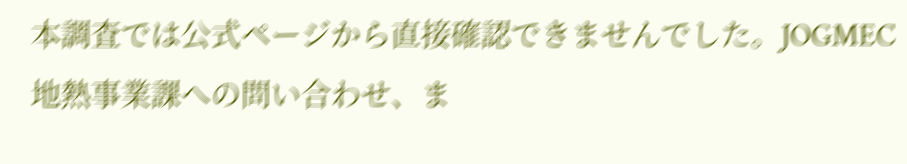本調査では公式ページから直接確認できませんでした。JOGMEC地熱事業課への問い合わせ、ま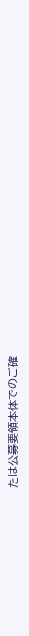たは公募要領本体でのご確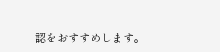認をおすすめします。